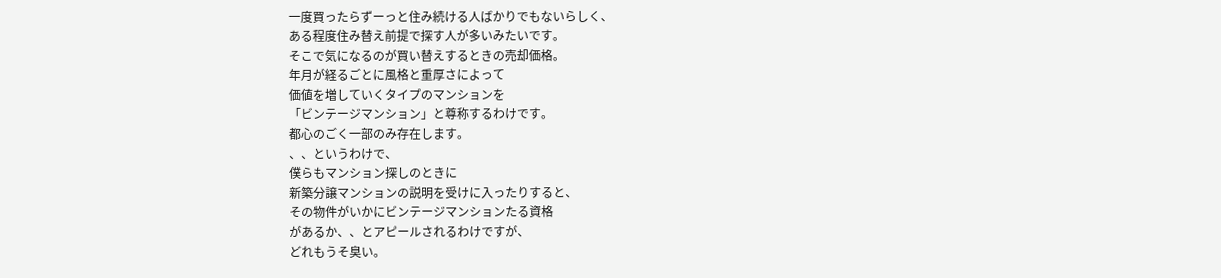一度買ったらずーっと住み続ける人ばかりでもないらしく、
ある程度住み替え前提で探す人が多いみたいです。
そこで気になるのが買い替えするときの売却価格。
年月が経るごとに風格と重厚さによって
価値を増していくタイプのマンションを
「ビンテージマンション」と尊称するわけです。
都心のごく一部のみ存在します。
、、というわけで、
僕らもマンション探しのときに
新築分譲マンションの説明を受けに入ったりすると、
その物件がいかにビンテージマンションたる資格
があるか、、とアピールされるわけですが、
どれもうそ臭い。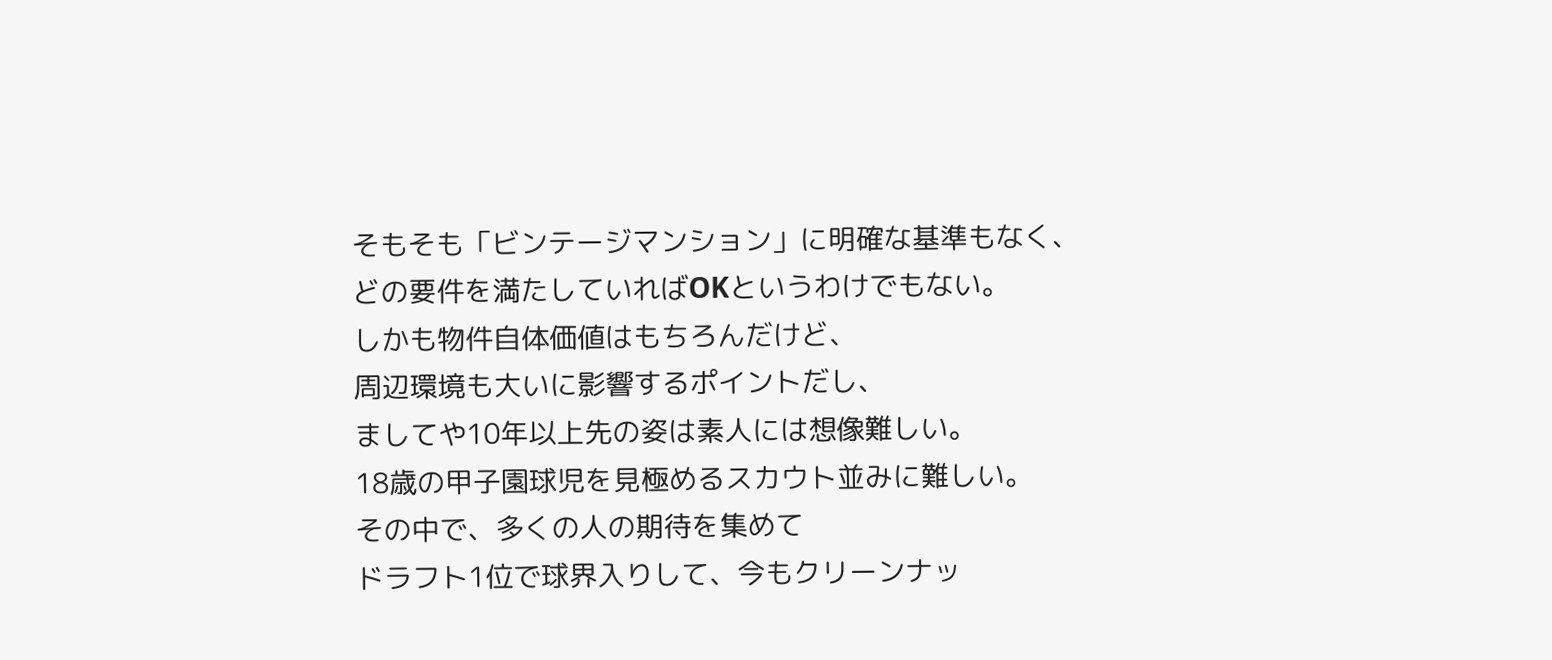そもそも「ビンテージマンション」に明確な基準もなく、
どの要件を満たしていればOKというわけでもない。
しかも物件自体価値はもちろんだけど、
周辺環境も大いに影響するポイントだし、
ましてや10年以上先の姿は素人には想像難しい。
18歳の甲子園球児を見極めるスカウト並みに難しい。
その中で、多くの人の期待を集めて
ドラフト1位で球界入りして、今もクリーンナッ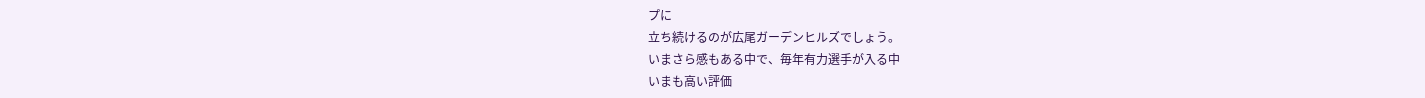プに
立ち続けるのが広尾ガーデンヒルズでしょう。
いまさら感もある中で、毎年有力選手が入る中
いまも高い評価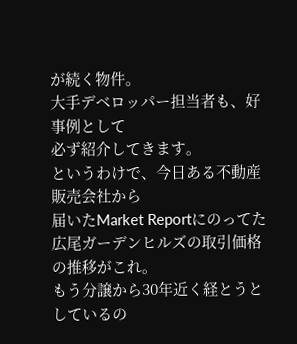が続く物件。
大手デベロッパー担当者も、好事例として
必ず紹介してきます。
というわけで、今日ある不動産販売会社から
届いたMarket Reportにのってた
広尾ガーデンヒルズの取引価格の推移がこれ。
もう分譲から30年近く経とうとしているの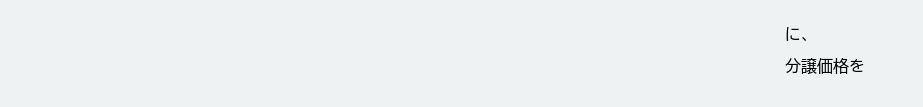に、
分譲価格を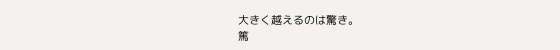大きく越えるのは驚き。
篤